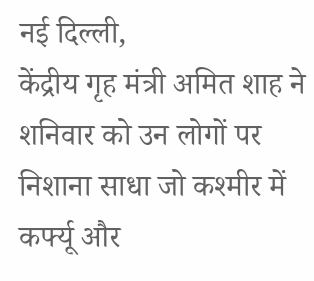नई दिल्ली,
केंद्रीय गृह मंत्री अमित शाह ने शनिवार को उन लोगों पर निशाना साधा जो कश्मीर में कर्फ्यू और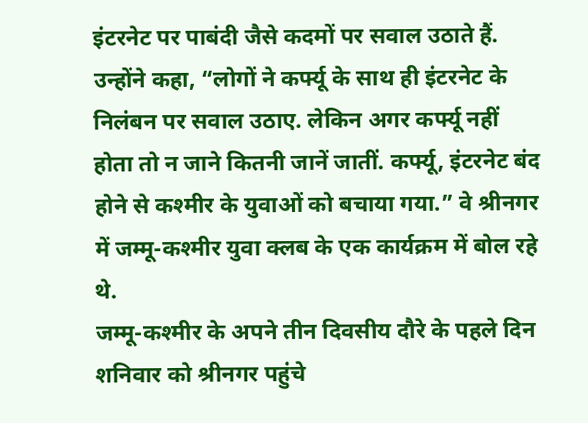इंटरनेट पर पाबंदी जैसे कदमों पर सवाल उठाते हैं. उन्होंने कहा, “लोगों ने कर्फ्यू के साथ ही इंटरनेट के निलंबन पर सवाल उठाए. लेकिन अगर कर्फ्यू नहीं होता तो न जाने कितनी जानें जातीं. कर्फ्यू, इंटरनेट बंद होने से कश्मीर के युवाओं को बचाया गया.” वे श्रीनगर में जम्मू-कश्मीर युवा क्लब के एक कार्यक्रम में बोल रहे थे.
जम्मू-कश्मीर के अपने तीन दिवसीय दौरे के पहले दिन शनिवार को श्रीनगर पहुंचे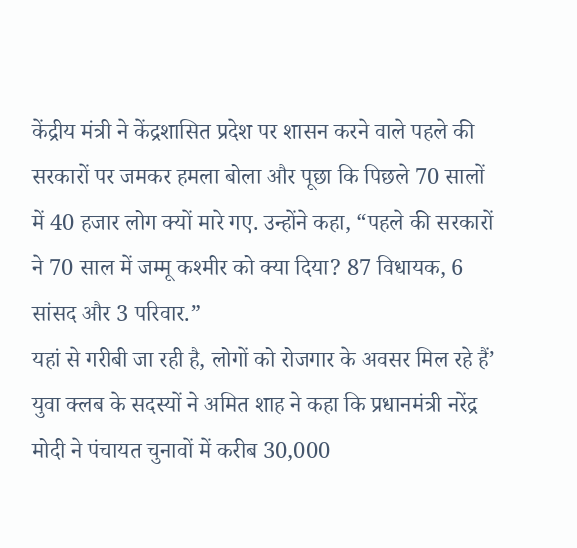केंद्रीय मंत्री ने केंद्रशासित प्रदेश पर शासन करने वाले पहले की सरकारों पर जमकर हमला बोला और पूछा कि पिछले 70 सालों में 40 हजार लोग क्यों मारे गए. उन्होंने कहा, “पहले की सरकारों ने 70 साल में जम्मू कश्मीर को क्या दिया? 87 विधायक, 6 सांसद और 3 परिवार.”
यहां से गरीबी जा रही है, लोगों को रोजगार के अवसर मिल रहे हैं’
युवा क्लब के सदस्यों ने अमित शाह ने कहा कि प्रधानमंत्री नरेंद्र मोदी ने पंचायत चुनावों में करीब 30,000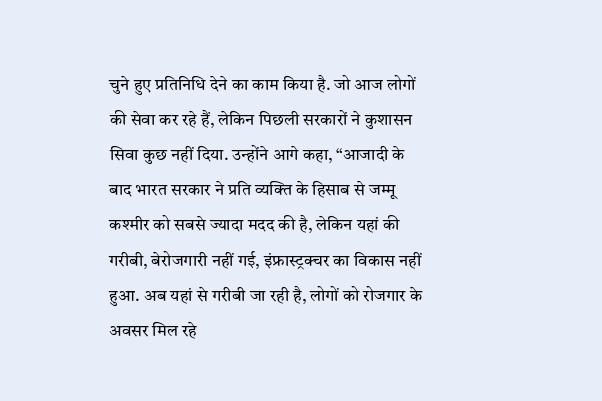चुने हुए प्रतिनिधि देने का काम किया है. जो आज लोगों की सेवा कर रहे हैं, लेकिन पिछली सरकारों ने कुशासन सिवा कुछ नहीं दिया. उन्होंने आगे कहा, “आजादी के बाद भारत सरकार ने प्रति व्यक्ति के हिसाब से जम्मू कश्मीर को सबसे ज्यादा मदद की है, लेकिन यहां की गरीबी, बेरोजगारी नहीं गई, इंफ्रास्ट्रक्चर का विकास नहीं हुआ. अब यहां से गरीबी जा रही है, लोगों को रोजगार के अवसर मिल रहे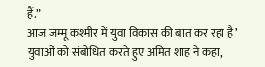हैं.”
आज जम्मू कश्मीर में युवा विकास की बात कर रहा है’
युवाओं को संबोधित करते हुए अमित शाह ने कहा,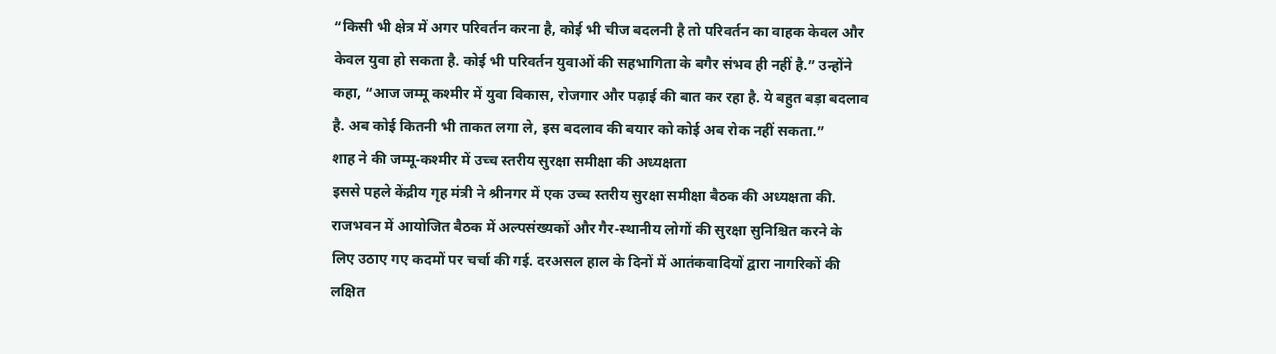“किसी भी क्षेत्र में अगर परिवर्तन करना है, कोई भी चीज बदलनी है तो परिवर्तन का वाहक केवल और केवल युवा हो सकता है. कोई भी परिवर्तन युवाओं की सहभागिता के बगैर संभव ही नहीं है.” उन्होंने कहा, “आज जम्मू कश्मीर में युवा विकास, रोजगार और पढ़ाई की बात कर रहा है. ये बहुत बड़ा बदलाव है. अब कोई कितनी भी ताकत लगा ले, इस बदलाव की बयार को कोई अब रोक नहीं सकता.”
शाह ने की जम्मू-कश्मीर में उच्च स्तरीय सुरक्षा समीक्षा की अध्यक्षता
इससे पहले केंद्रीय गृह मंत्री ने श्रीनगर में एक उच्च स्तरीय सुरक्षा समीक्षा बैठक की अध्यक्षता की. राजभवन में आयोजित बैठक में अल्पसंख्यकों और गैर-स्थानीय लोगों की सुरक्षा सुनिश्चित करने के लिए उठाए गए कदमों पर चर्चा की गई. दरअसल हाल के दिनों में आतंकवादियों द्वारा नागरिकों की लक्षित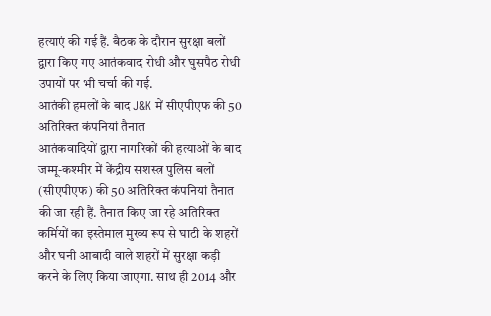हत्याएं की गई हैं. बैठक के दौरान सुरक्षा बलों द्वारा किए गए आतंकवाद रोधी और घुसपैठ रोधी उपायों पर भी चर्चा की गई.
आतंकी हमलों के बाद J&K में सीएपीएफ की 50 अतिरिक्त कंपनियां तैनात
आतंकवादियों द्वारा नागरिकों की हत्याओं के बाद जम्मू-कश्मीर में केंद्रीय सशस्त्र पुलिस बलों (सीएपीएफ) की 50 अतिरिक्त कंपनियां तैनात की जा रही हैं. तैनात किए जा रहे अतिरिक्त कर्मियों का इस्तेमाल मुख्य रूप से घाटी के शहरों और घनी आबादी वाले शहरों में सुरक्षा कड़ी करने के लिए किया जाएगा. साथ ही 2014 और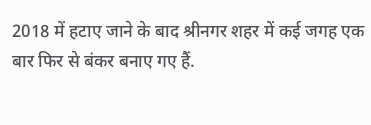2018 में हटाए जाने के बाद श्रीनगर शहर में कई जगह एक बार फिर से बंकर बनाए गए हैं.